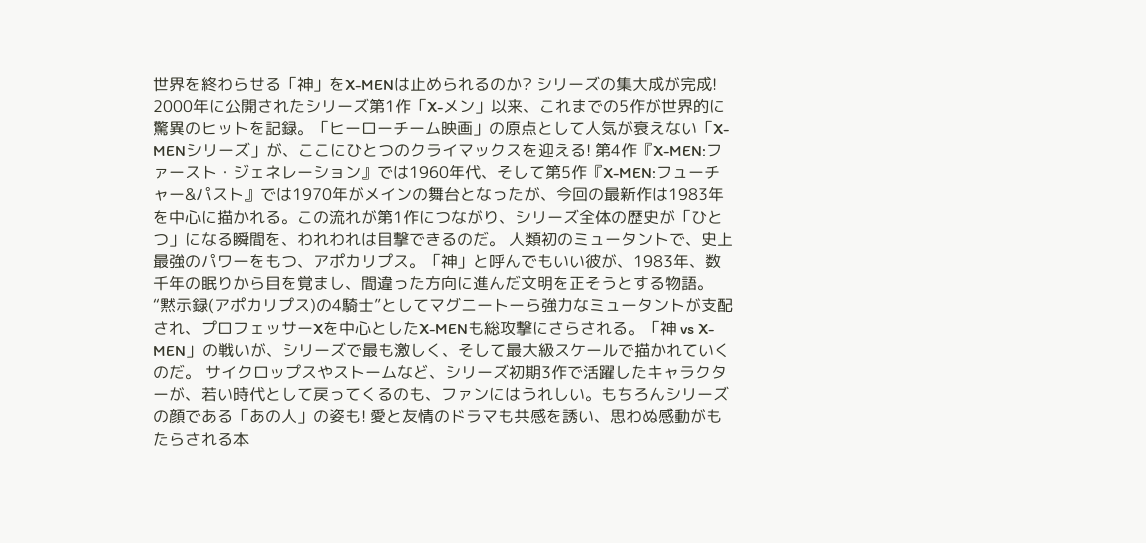世界を終わらせる「神」をX-MENは止められるのか? シリーズの集大成が完成! 2000年に公開されたシリーズ第1作「X-メン」以来、これまでの5作が世界的に驚異のヒットを記録。「ヒーローチーム映画」の原点として人気が衰えない「X-MENシリーズ」が、ここにひとつのクライマックスを迎える! 第4作『X-MEN:ファースト・ジェネレーション』では1960年代、そして第5作『X-MEN:フューチャー&パスト』では1970年がメインの舞台となったが、今回の最新作は1983年を中心に描かれる。この流れが第1作につながり、シリーズ全体の歴史が「ひとつ」になる瞬間を、われわれは目撃できるのだ。 人類初のミュータントで、史上最強のパワーをもつ、アポカリプス。「神」と呼んでもいい彼が、1983年、数千年の眠りから目を覚まし、間違った方向に進んだ文明を正そうとする物語。“黙示録(アポカリプス)の4騎士”としてマグニートーら強力なミュータントが支配され、プロフェッサーXを中心としたX-MENも総攻撃にさらされる。「神 vs X-MEN」の戦いが、シリーズで最も激しく、そして最大級スケールで描かれていくのだ。 サイクロップスやストームなど、シリーズ初期3作で活躍したキャラクターが、若い時代として戻ってくるのも、ファンにはうれしい。もちろんシリーズの顔である「あの人」の姿も! 愛と友情のドラマも共感を誘い、思わぬ感動がもたらされる本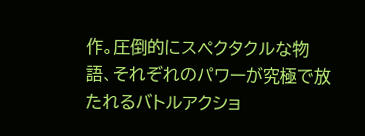作。圧倒的にスペクタクルな物語、それぞれのパワーが究極で放たれるバトルアクショ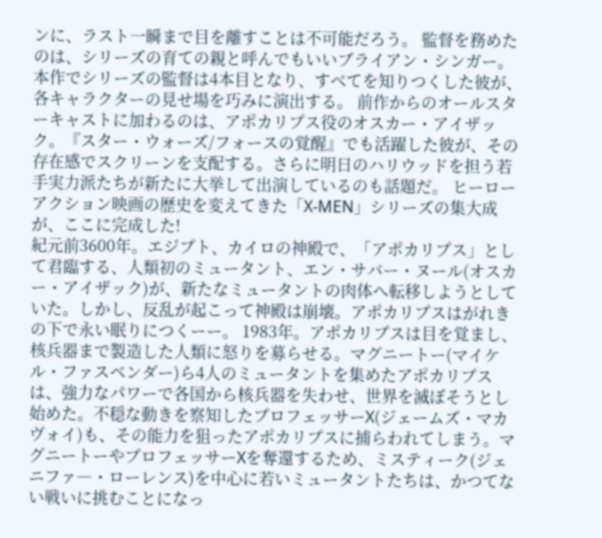ンに、ラスト一瞬まで目を離すことは不可能だろう。 監督を務めたのは、シリーズの育ての親と呼んでもいいブライアン・シンガー。本作でシリーズの監督は4本目となり、すべてを知りつくした彼が、各キャラクターの見せ場を巧みに演出する。 前作からのオールスターキャストに加わるのは、アポカリプス役のオスカー・アイザック。『スター・ウォーズ/フォースの覚醒』でも活躍した彼が、その存在感でスクリーンを支配する。さらに明日のハリウッドを担う若手実力派たちが新たに大挙して出演しているのも話題だ。 ヒーローアクション映画の歴史を変えてきた「X-MEN」シリーズの集大成が、ここに完成した!
紀元前3600年。エジプト、カイロの神殿で、「アポカリプス」として君臨する、人類初のミュータント、エン・サバー・ヌール(オスカー・アイザック)が、新たなミュータントの肉体へ転移しようとしていた。しかし、反乱が起こって神殿は崩壊。アポカリプスはがれきの下で永い眠りにつくーー。 1983年。アポカリプスは目を覚まし、核兵器まで製造した人類に怒りを募らせる。マグニートー(マイケル・ファスベンダー)ら4人のミュータントを集めたアポカリプスは、強力なパワーで各国から核兵器を失わせ、世界を滅ぼそうとし始めた。不穏な動きを察知したプロフェッサーX(ジェームズ・マカヴォイ)も、その能力を狙ったアポカリプスに捕らわれてしまう。マグニートーやプロフェッサーXを奪還するため、ミスティーク(ジェニファ―・ローレンス)を中心に若いミュータントたちは、かつてない戦いに挑むことになっ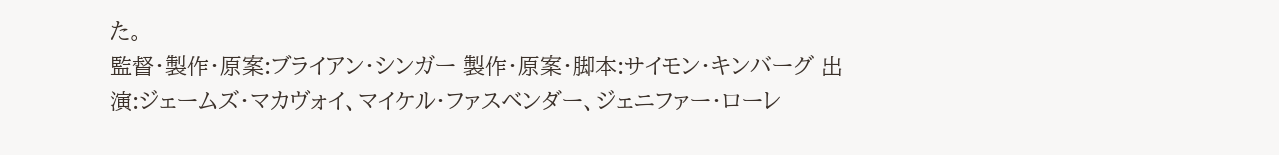た。
監督・製作・原案:ブライアン・シンガー 製作・原案・脚本:サイモン・キンバーグ 出演:ジェームズ・マカヴォイ、マイケル・ファスベンダー、ジェニファー・ローレ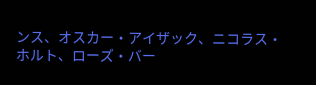ンス、オスカー・アイザック、ニコラス・ホルト、ローズ・バー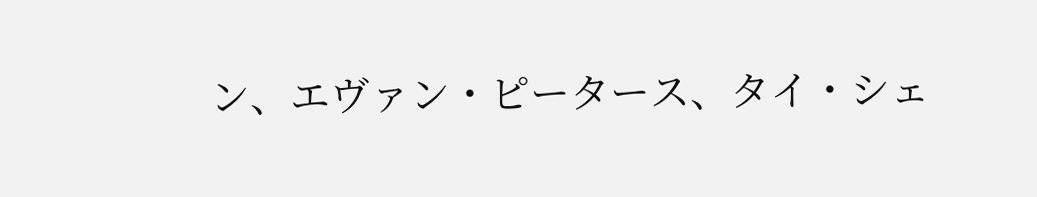ン、エヴァン・ピータース、タイ・シェ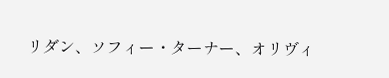リダン、ソフィー・ターナー、オリヴィ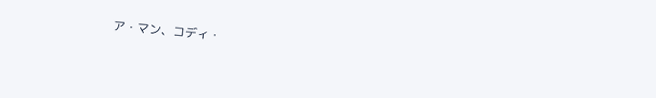ア・マン、コディ・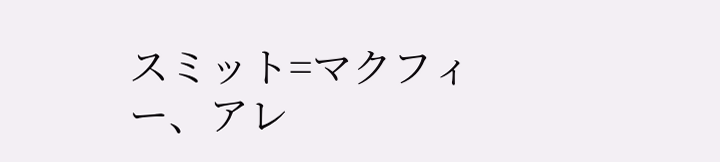スミット=マクフィー、アレ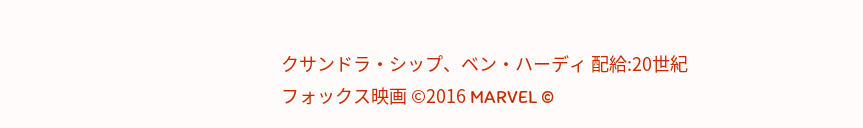クサンドラ・シップ、ベン・ハーディ 配給:20世紀フォックス映画 ©2016 MARVEL ©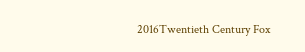2016Twentieth Century Fox